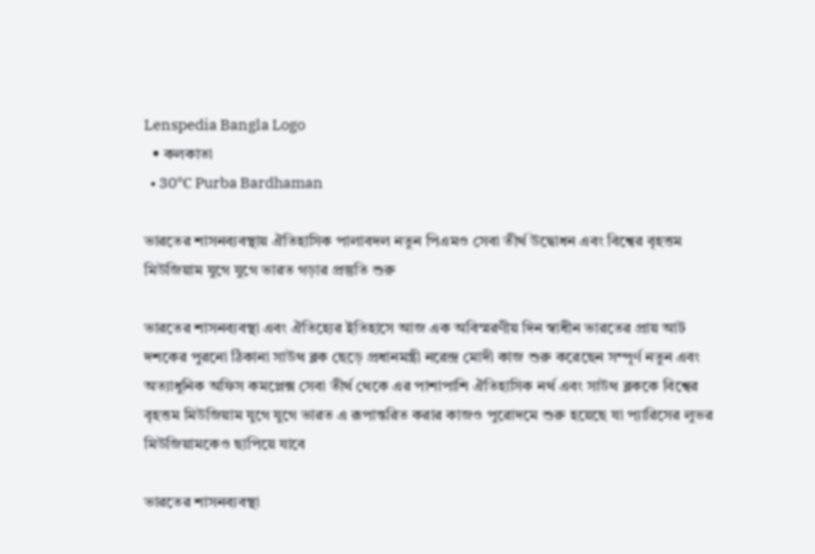Lenspedia Bangla Logo
  • কলকাতা
  • 30℃ Purba Bardhaman

ভারতের শাসনব্যবস্থায় ঐতিহাসিক পালাবদল নতুন পিএমও সেবা তীর্থ উদ্বোধন এবং বিশ্বের বৃহত্তম মিউজিয়াম যুগে যুগে ভারত গড়ার প্রস্তুতি শুরু

ভারতের শাসনব্যবস্থা এবং ঐতিহ্যের ইতিহাসে আজ এক অবিস্মরণীয় দিন স্বাধীন ভারতের প্রায় আট দশকের পুরনো ঠিকানা সাউথ ব্লক ছেড়ে প্রধানমন্ত্রী নরেন্দ্র মোদী কাজ শুরু করেছেন সম্পূর্ণ নতুন এবং অত্যাধুনিক অফিস কমপ্লেক্স সেবা তীর্থ থেকে এর পাশাপাশি ঐতিহাসিক নর্থ এবং সাউথ ব্লককে বিশ্বের বৃহত্তম মিউজিয়াম যুগে যুগে ভারত এ রূপান্তরিত করার কাজও পুরোদমে শুরু হয়েছে যা প্যারিসের লুভর মিউজিয়ামকেও ছাপিয়ে যাবে

ভারতের শাসনব্যবস্থা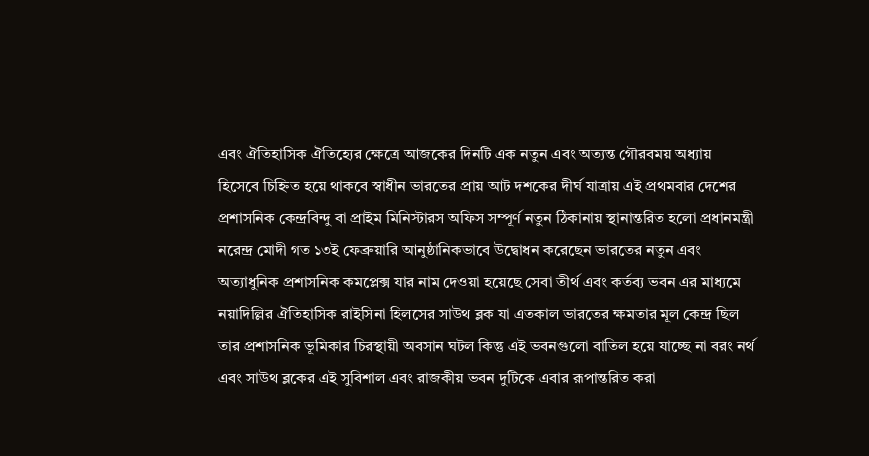এবং ঐতিহাসিক ঐতিহ্যের ক্ষেত্রে আজকের দিনটি এক নতুন এবং অত্যন্ত গৌরবময় অধ্যায় হিসেবে চিহ্নিত হয়ে থাকবে স্বাধীন ভারতের প্রায় আট দশকের দীর্ঘ যাত্রায় এই প্রথমবার দেশের প্রশাসনিক কেন্দ্রবিন্দু বা প্রাইম মিনিস্টারস অফিস সম্পূর্ণ নতুন ঠিকানায় স্থানান্তরিত হলো প্রধানমন্ত্রী নরেন্দ্র মোদী গত ১৩ই ফেব্রুয়ারি আনুষ্ঠানিকভাবে উদ্বোধন করেছেন ভারতের নতুন এবং অত্যাধুনিক প্রশাসনিক কমপ্লেক্স যার নাম দেওয়া হয়েছে সেবা তীর্থ এবং কর্তব্য ভবন এর মাধ্যমে নয়াদিল্লির ঐতিহাসিক রাইসিনা হিলসের সাউথ ব্লক যা এতকাল ভারতের ক্ষমতার মূল কেন্দ্র ছিল তার প্রশাসনিক ভূমিকার চিরস্থায়ী অবসান ঘটল কিন্তু এই ভবনগুলো বাতিল হয়ে যাচ্ছে না বরং নর্থ এবং সাউথ ব্লকের এই সুবিশাল এবং রাজকীয় ভবন দুটিকে এবার রূপান্তরিত করা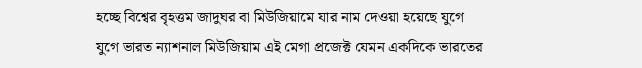হচ্ছে বিশ্বের বৃহত্তম জাদুঘর বা মিউজিয়ামে যার নাম দেওয়া হয়েছে যুগে যুগে ভারত ন্যাশনাল মিউজিয়াম এই মেগা প্রজেক্ট যেমন একদিকে ভারতের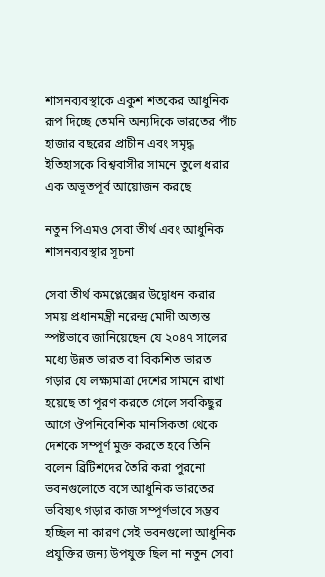শাসনব্যবস্থাকে একুশ শতকের আধুনিক রূপ দিচ্ছে তেমনি অন্যদিকে ভারতের পাঁচ হাজার বছরের প্রাচীন এবং সমৃদ্ধ ইতিহাসকে বিশ্ববাসীর সামনে তুলে ধরার এক অভূতপূর্ব আয়োজন করছে

নতুন পিএমও সেবা তীর্থ এবং আধুনিক শাসনব্যবস্থার সূচনা

সেবা তীর্থ কমপ্লেক্সের উদ্বোধন করার সময় প্রধানমন্ত্রী নরেন্দ্র মোদী অত্যন্ত স্পষ্টভাবে জানিয়েছেন যে ২০৪৭ সালের মধ্যে উন্নত ভারত বা বিকশিত ভারত গড়ার যে লক্ষ্যমাত্রা দেশের সামনে রাখা হয়েছে তা পূরণ করতে গেলে সবকিছুর আগে ঔপনিবেশিক মানসিকতা থেকে দেশকে সম্পূর্ণ মুক্ত করতে হবে তিনি বলেন ব্রিটিশদের তৈরি করা পুরনো ভবনগুলোতে বসে আধুনিক ভারতের ভবিষ্যৎ গড়ার কাজ সম্পূর্ণভাবে সম্ভব হচ্ছিল না কারণ সেই ভবনগুলো আধুনিক প্রযুক্তির জন্য উপযুক্ত ছিল না নতুন সেবা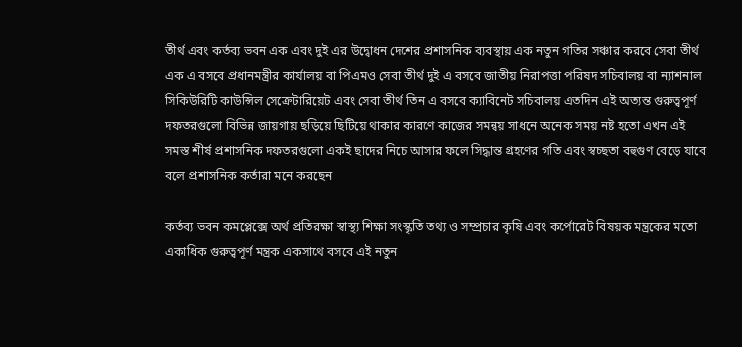তীর্থ এবং কর্তব্য ভবন এক এবং দুই এর উদ্বোধন দেশের প্রশাসনিক ব্যবস্থায় এক নতুন গতির সঞ্চার করবে সেবা তীর্থ এক এ বসবে প্রধানমন্ত্রীর কার্যালয় বা পিএমও সেবা তীর্থ দুই এ বসবে জাতীয় নিরাপত্তা পরিষদ সচিবালয় বা ন্যাশনাল সিকিউরিটি কাউন্সিল সেক্রেটারিয়েট এবং সেবা তীর্থ তিন এ বসবে ক্যাবিনেট সচিবালয় এতদিন এই অত্যন্ত গুরুত্বপূর্ণ দফতরগুলো বিভিন্ন জায়গায় ছড়িয়ে ছিটিয়ে থাকার কারণে কাজের সমন্বয় সাধনে অনেক সময় নষ্ট হতো এখন এই সমস্ত শীর্ষ প্রশাসনিক দফতরগুলো একই ছাদের নিচে আসার ফলে সিদ্ধান্ত গ্রহণের গতি এবং স্বচ্ছতা বহুগুণ বেড়ে যাবে বলে প্রশাসনিক কর্তারা মনে করছেন

কর্তব্য ভবন কমপ্লেক্সে অর্থ প্রতিরক্ষা স্বাস্থ্য শিক্ষা সংস্কৃতি তথ্য ও সম্প্রচার কৃষি এবং কর্পোরেট বিষয়ক মন্ত্রকের মতো একাধিক গুরুত্বপূর্ণ মন্ত্রক একসাথে বসবে এই নতুন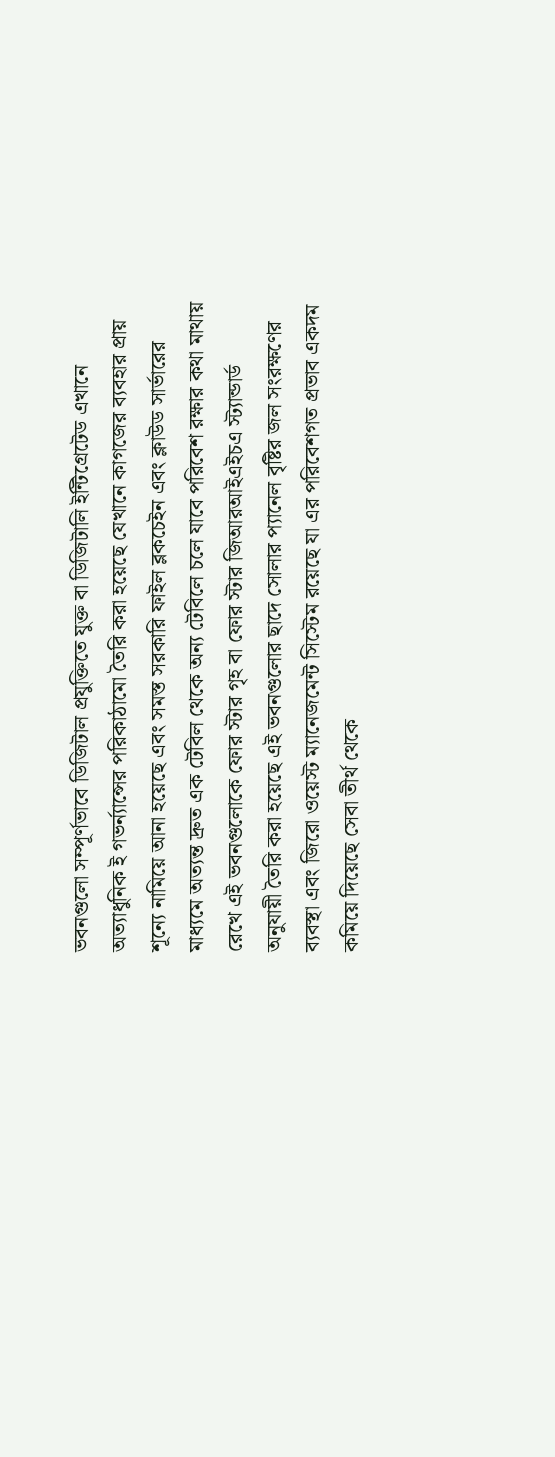ভবনগুলো সম্পূর্ণভাবে ডিজিটাল প্রযুক্তিতে যুক্ত বা ডিজিটালি ইন্টিগ্রেটেড এখানে অত্যাধুনিক ই গভর্ন্যান্সের পরিকাঠামো তৈরি করা হয়েছে যেখানে কাগজের ব্যবহার প্রায় শূন্যে নামিয়ে আনা হয়েছে এবং সমস্ত সরকারি ফাইল ব্লকচেইন এবং ক্লাউড সার্ভারের মাধ্যমে অত্যন্ত দ্রুত এক টেবিল থেকে অন্য টেবিলে চলে যাবে পরিবেশ রক্ষার কথা মাথায় রেখে এই ভবনগুলোকে ফোর স্টার গৃহ বা ফোর স্টার জিআরআইএইচএ স্ট্যান্ডার্ড অনুযায়ী তৈরি করা হয়েছে এই ভবনগুলোর ছাদে সোলার প্যানেল বৃষ্টির জল সংরক্ষণের ব্যবস্থা এবং জিরো ওয়েস্ট ম্যানেজমেন্ট সিস্টেম রয়েছে যা এর পরিবেশগত প্রভাব একদম কমিয়ে দিয়েছে সেবা তীর্থ থেকে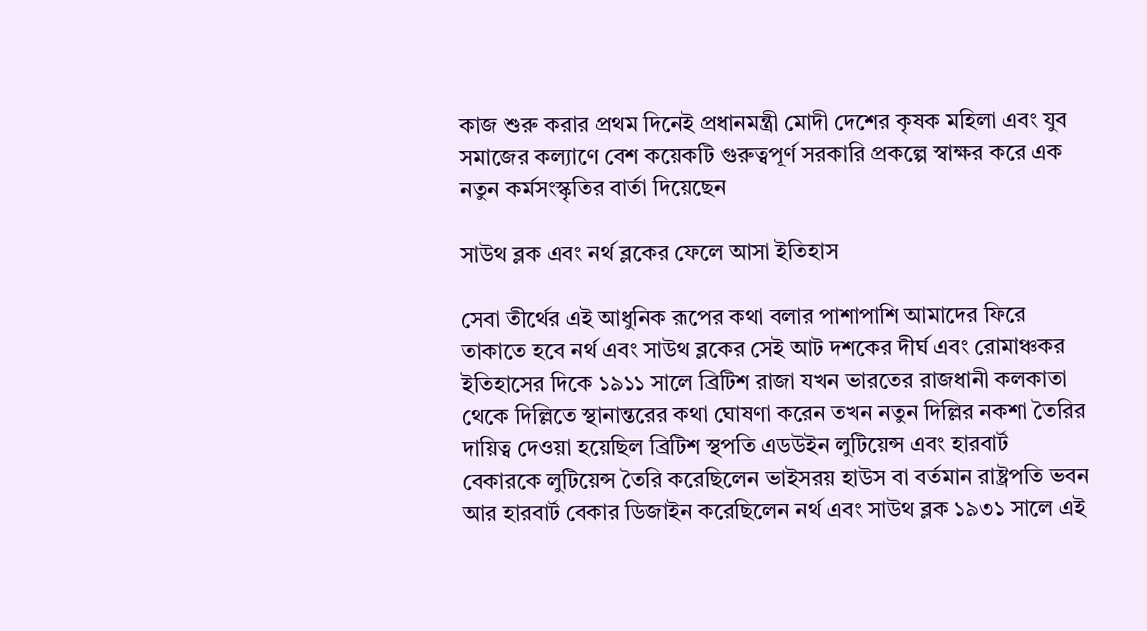কাজ শুরু করার প্রথম দিনেই প্রধানমন্ত্রী মোদী দেশের কৃষক মহিলা এবং যুব সমাজের কল্যাণে বেশ কয়েকটি গুরুত্বপূর্ণ সরকারি প্রকল্পে স্বাক্ষর করে এক নতুন কর্মসংস্কৃতির বার্তা দিয়েছেন

সাউথ ব্লক এবং নর্থ ব্লকের ফেলে আসা ইতিহাস

সেবা তীর্থের এই আধুনিক রূপের কথা বলার পাশাপাশি আমাদের ফিরে তাকাতে হবে নর্থ এবং সাউথ ব্লকের সেই আট দশকের দীর্ঘ এবং রোমাঞ্চকর ইতিহাসের দিকে ১৯১১ সালে ব্রিটিশ রাজা যখন ভারতের রাজধানী কলকাতা থেকে দিল্লিতে স্থানান্তরের কথা ঘোষণা করেন তখন নতুন দিল্লির নকশা তৈরির দায়িত্ব দেওয়া হয়েছিল ব্রিটিশ স্থপতি এডউইন লুটিয়েন্স এবং হারবার্ট বেকারকে লুটিয়েন্স তৈরি করেছিলেন ভাইসরয় হাউস বা বর্তমান রাষ্ট্রপতি ভবন আর হারবার্ট বেকার ডিজাইন করেছিলেন নর্থ এবং সাউথ ব্লক ১৯৩১ সালে এই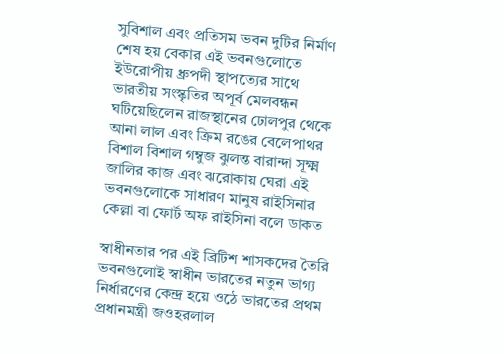সুবিশাল এবং প্রতিসম ভবন দুটির নির্মাণ শেষ হয় বেকার এই ভবনগুলোতে ইউরোপীয় ধ্রুপদী স্থাপত্যের সাথে ভারতীয় সংস্কৃতির অপূর্ব মেলবন্ধন ঘটিয়েছিলেন রাজস্থানের ঢোলপুর থেকে আনা লাল এবং ক্রিম রঙের বেলেপাথর বিশাল বিশাল গম্বুজ ঝুলন্ত বারান্দা সূক্ষ্ম জালির কাজ এবং ঝরোকায় ঘেরা এই ভবনগুলোকে সাধারণ মানুষ রাইসিনার কেল্লা বা ফোর্ট অফ রাইসিনা বলে ডাকত

স্বাধীনতার পর এই ব্রিটিশ শাসকদের তৈরি ভবনগুলোই স্বাধীন ভারতের নতুন ভাগ্য নির্ধারণের কেন্দ্র হয়ে ওঠে ভারতের প্রথম প্রধানমন্ত্রী জওহরলাল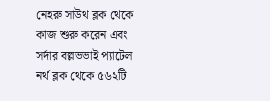নেহরু সাউথ ব্লক থেকে কাজ শুরু করেন এবং সর্দার বল্লভভাই প্যাটেল নর্থ ব্লক থেকে ৫৬২টি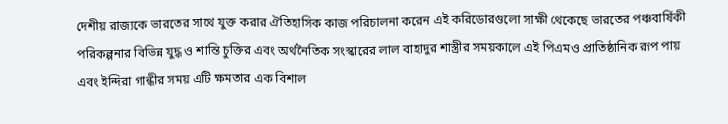দেশীয় রাজ্যকে ভারতের সাথে যুক্ত করার ঐতিহাসিক কাজ পরিচালনা করেন এই করিডোরগুলো সাক্ষী থেকেছে ভারতের পঞ্চবার্ষিকী পরিকল্পনার বিভিন্ন যুদ্ধ ও শান্তি চুক্তির এবং অর্থনৈতিক সংস্কারের লাল বাহাদুর শাস্ত্রীর সময়কালে এই পিএমও প্রাতিষ্ঠানিক রূপ পায় এবং ইন্দিরা গান্ধীর সময় এটি ক্ষমতার এক বিশাল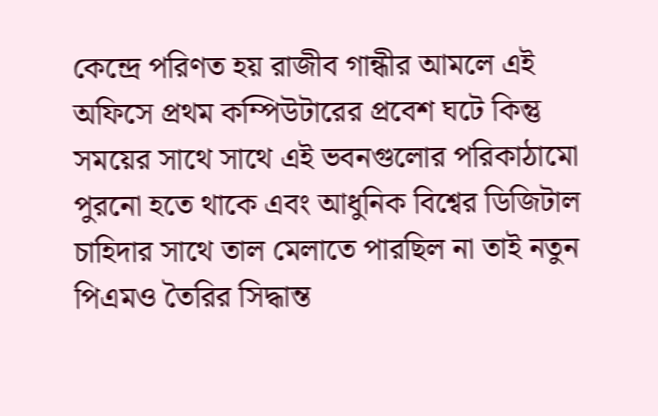কেন্দ্রে পরিণত হয় রাজীব গান্ধীর আমলে এই অফিসে প্রথম কম্পিউটারের প্রবেশ ঘটে কিন্তু সময়ের সাথে সাথে এই ভবনগুলোর পরিকাঠামো পুরনো হতে থাকে এবং আধুনিক বিশ্বের ডিজিটাল চাহিদার সাথে তাল মেলাতে পারছিল না তাই নতুন পিএমও তৈরির সিদ্ধান্ত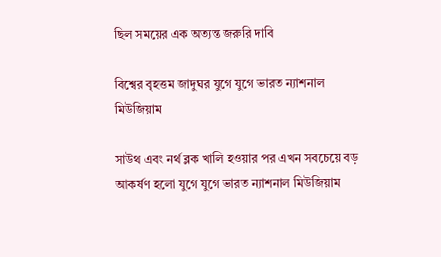ছিল সময়ের এক অত্যন্ত জরুরি দাবি

বিশ্বের বৃহত্তম জাদুঘর যুগে যুগে ভারত ন্যাশনাল মিউজিয়াম

সাউথ এবং নর্থ ব্লক খালি হওয়ার পর এখন সবচেয়ে বড় আকর্ষণ হলো যুগে যুগে ভারত ন্যাশনাল মিউজিয়াম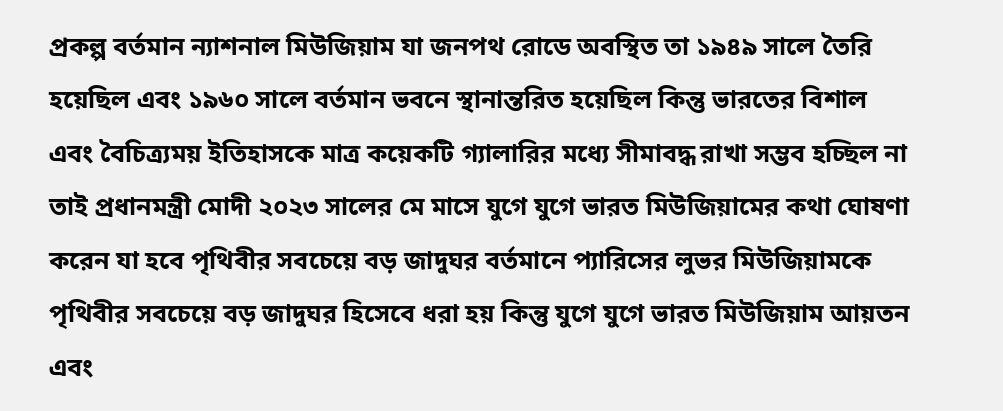প্রকল্প বর্তমান ন্যাশনাল মিউজিয়াম যা জনপথ রোডে অবস্থিত তা ১৯৪৯ সালে তৈরি হয়েছিল এবং ১৯৬০ সালে বর্তমান ভবনে স্থানান্তরিত হয়েছিল কিন্তু ভারতের বিশাল এবং বৈচিত্র্যময় ইতিহাসকে মাত্র কয়েকটি গ্যালারির মধ্যে সীমাবদ্ধ রাখা সম্ভব হচ্ছিল না তাই প্রধানমন্ত্রী মোদী ২০২৩ সালের মে মাসে যুগে যুগে ভারত মিউজিয়ামের কথা ঘোষণা করেন যা হবে পৃথিবীর সবচেয়ে বড় জাদুঘর বর্তমানে প্যারিসের লুভর মিউজিয়ামকে পৃথিবীর সবচেয়ে বড় জাদুঘর হিসেবে ধরা হয় কিন্তু যুগে যুগে ভারত মিউজিয়াম আয়তন এবং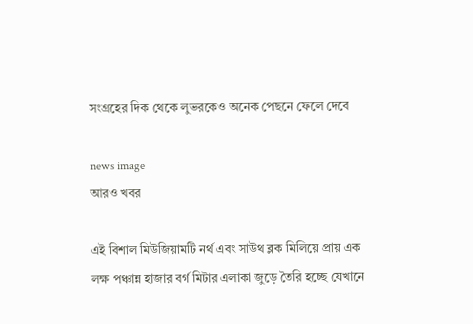সংগ্রহের দিক থেকে লুভরকেও অনেক পেছনে ফেলে দেবে

news image
আরও খবর

এই বিশাল মিউজিয়ামটি নর্থ এবং সাউথ ব্লক মিলিয়ে প্রায় এক লক্ষ পঞ্চান্ন হাজার বর্গ মিটার এলাকা জুড়ে তৈরি হচ্ছে যেখানে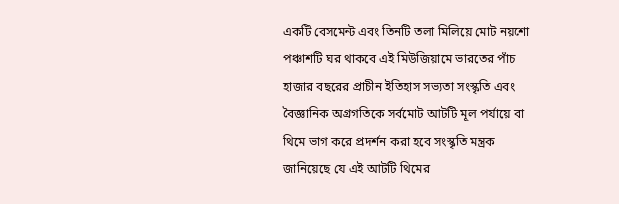একটি বেসমেন্ট এবং তিনটি তলা মিলিয়ে মোট নয়শো পঞ্চাশটি ঘর থাকবে এই মিউজিয়ামে ভারতের পাঁচ হাজার বছরের প্রাচীন ইতিহাস সভ্যতা সংস্কৃতি এবং বৈজ্ঞানিক অগ্রগতিকে সর্বমোট আটটি মূল পর্যায়ে বা থিমে ভাগ করে প্রদর্শন করা হবে সংস্কৃতি মন্ত্রক জানিয়েছে যে এই আটটি থিমের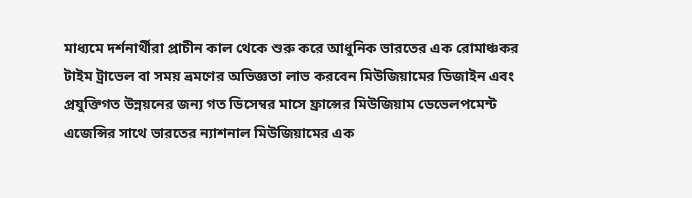মাধ্যমে দর্শনার্থীরা প্রাচীন কাল থেকে শুরু করে আধুনিক ভারতের এক রোমাঞ্চকর টাইম ট্রাভেল বা সময় ভ্রমণের অভিজ্ঞতা লাভ করবেন মিউজিয়ামের ডিজাইন এবং প্রযুক্তিগত উন্নয়নের জন্য গত ডিসেম্বর মাসে ফ্রান্সের মিউজিয়াম ডেভেলপমেন্ট এজেন্সির সাথে ভারতের ন্যাশনাল মিউজিয়ামের এক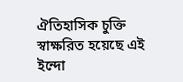ঐতিহাসিক চুক্তি স্বাক্ষরিত হয়েছে এই ইন্দো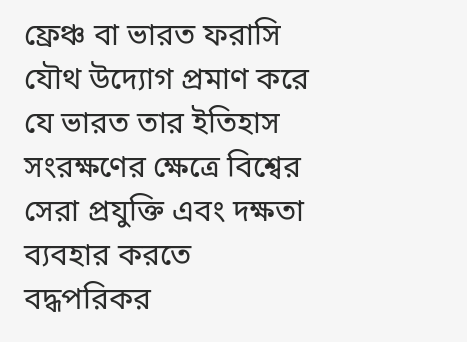ফ্রেঞ্চ বা ভারত ফরাসি যৌথ উদ্যোগ প্রমাণ করে যে ভারত তার ইতিহাস সংরক্ষণের ক্ষেত্রে বিশ্বের সেরা প্রযুক্তি এবং দক্ষতা ব্যবহার করতে বদ্ধপরিকর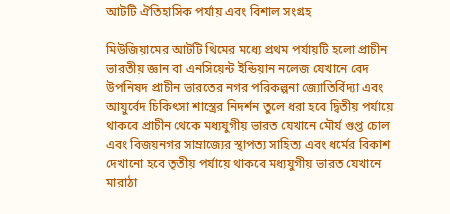আটটি ঐতিহাসিক পর্যায় এবং বিশাল সংগ্রহ

মিউজিয়ামের আটটি থিমের মধ্যে প্রথম পর্যায়টি হলো প্রাচীন ভারতীয় জ্ঞান বা এনসিয়েন্ট ইন্ডিয়ান নলেজ যেখানে বেদ উপনিষদ প্রাচীন ভারতের নগর পরিকল্পনা জ্যোতির্বিদ্যা এবং আয়ুর্বেদ চিকিৎসা শাস্ত্রের নিদর্শন তুলে ধরা হবে দ্বিতীয় পর্যায়ে থাকবে প্রাচীন থেকে মধ্যযুগীয় ভারত যেখানে মৌর্য গুপ্ত চোল এবং বিজয়নগর সাম্রাজ্যের স্থাপত্য সাহিত্য এবং ধর্মের বিকাশ দেখানো হবে তৃতীয় পর্যায়ে থাকবে মধ্যযুগীয় ভারত যেখানে মারাঠা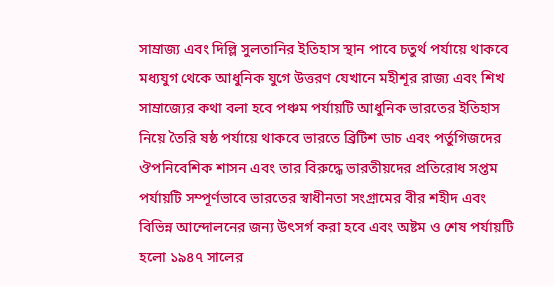সাম্রাজ্য এবং দিল্লি সুলতানির ইতিহাস স্থান পাবে চতুর্থ পর্যায়ে থাকবে মধ্যযুগ থেকে আধুনিক যুগে উত্তরণ যেখানে মহীশূর রাজ্য এবং শিখ সাম্রাজ্যের কথা বলা হবে পঞ্চম পর্যায়টি আধুনিক ভারতের ইতিহাস নিয়ে তৈরি ষষ্ঠ পর্যায়ে থাকবে ভারতে ব্রিটিশ ডাচ এবং পর্তুগিজদের ঔপনিবেশিক শাসন এবং তার বিরুদ্ধে ভারতীয়দের প্রতিরোধ সপ্তম পর্যায়টি সম্পূর্ণভাবে ভারতের স্বাধীনতা সংগ্রামের বীর শহীদ এবং বিভিন্ন আন্দোলনের জন্য উৎসর্গ করা হবে এবং অষ্টম ও শেষ পর্যায়টি হলো ১৯৪৭ সালের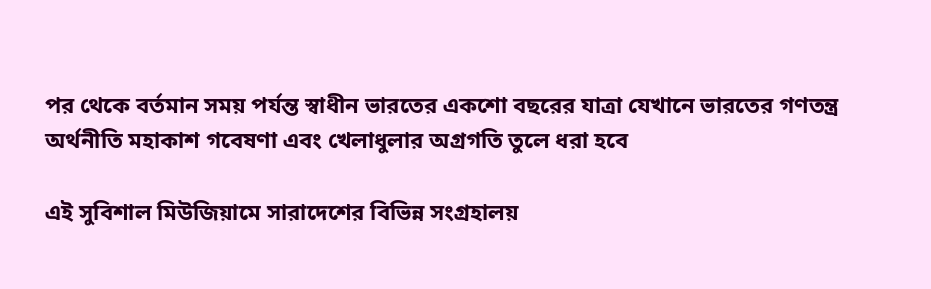পর থেকে বর্তমান সময় পর্যন্ত স্বাধীন ভারতের একশো বছরের যাত্রা যেখানে ভারতের গণতন্ত্র অর্থনীতি মহাকাশ গবেষণা এবং খেলাধুলার অগ্রগতি তুলে ধরা হবে

এই সুবিশাল মিউজিয়ামে সারাদেশের বিভিন্ন সংগ্রহালয়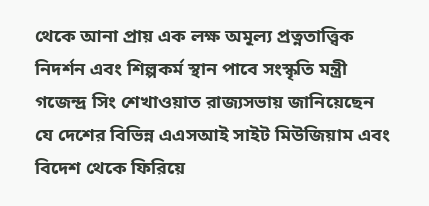থেকে আনা প্রায় এক লক্ষ অমূল্য প্রত্নতাত্ত্বিক নিদর্শন এবং শিল্পকর্ম স্থান পাবে সংস্কৃতি মন্ত্রী গজেন্দ্র সিং শেখাওয়াত রাজ্যসভায় জানিয়েছেন যে দেশের বিভিন্ন এএসআই সাইট মিউজিয়াম এবং বিদেশ থেকে ফিরিয়ে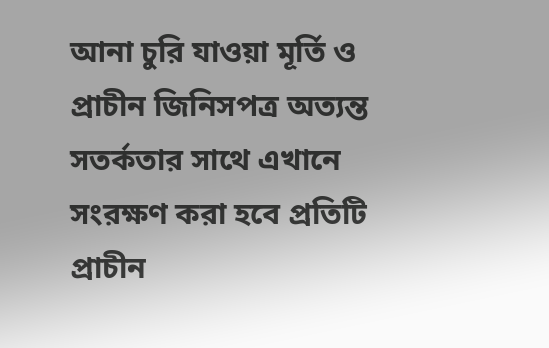আনা চুরি যাওয়া মূর্তি ও প্রাচীন জিনিসপত্র অত্যন্ত সতর্কতার সাথে এখানে সংরক্ষণ করা হবে প্রতিটি প্রাচীন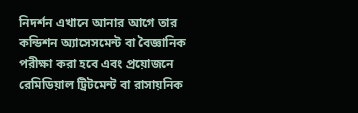নিদর্শন এখানে আনার আগে তার কন্ডিশন অ্যাসেসমেন্ট বা বৈজ্ঞানিক পরীক্ষা করা হবে এবং প্রয়োজনে রেমিডিয়াল ট্রিটমেন্ট বা রাসায়নিক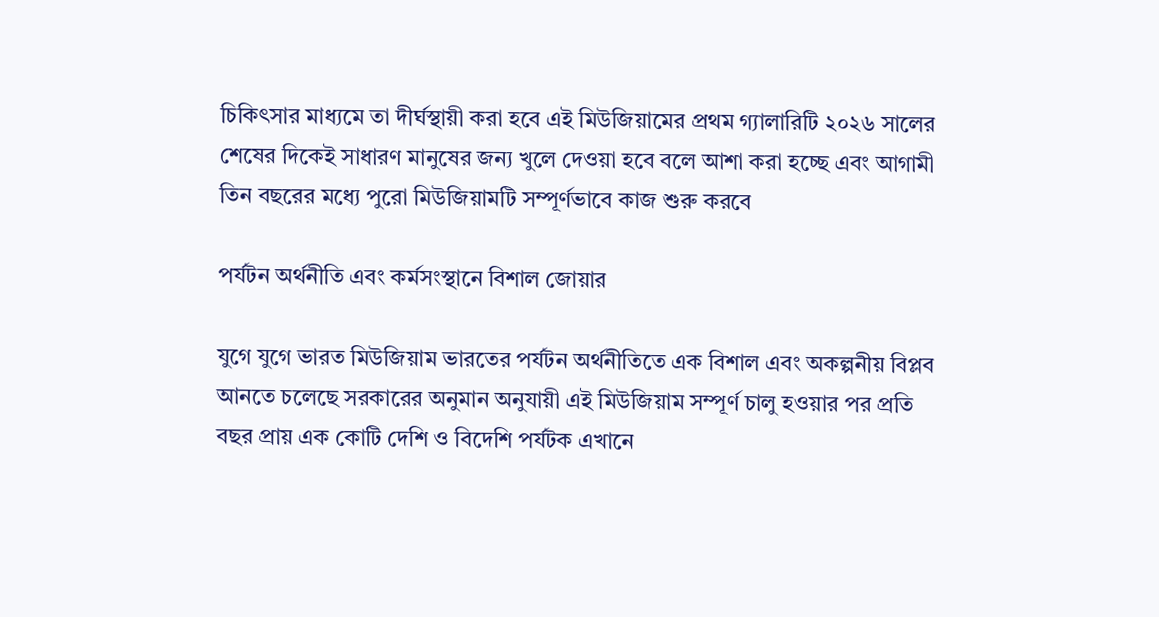চিকিৎসার মাধ্যমে তা দীর্ঘস্থায়ী করা হবে এই মিউজিয়ামের প্রথম গ্যালারিটি ২০২৬ সালের শেষের দিকেই সাধারণ মানুষের জন্য খুলে দেওয়া হবে বলে আশা করা হচ্ছে এবং আগামী তিন বছরের মধ্যে পুরো মিউজিয়ামটি সম্পূর্ণভাবে কাজ শুরু করবে

পর্যটন অর্থনীতি এবং কর্মসংস্থানে বিশাল জোয়ার

যুগে যুগে ভারত মিউজিয়াম ভারতের পর্যটন অর্থনীতিতে এক বিশাল এবং অকল্পনীয় বিপ্লব আনতে চলেছে সরকারের অনুমান অনুযায়ী এই মিউজিয়াম সম্পূর্ণ চালু হওয়ার পর প্রতি বছর প্রায় এক কোটি দেশি ও বিদেশি পর্যটক এখানে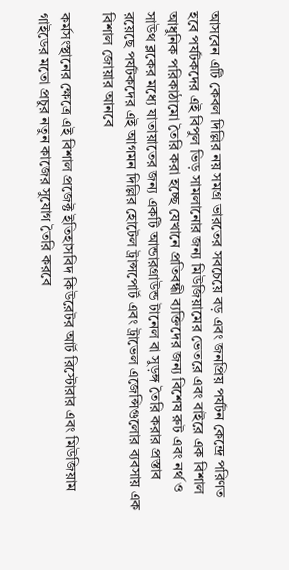আসবেন এটি কেবল দিল্লির নয় সমগ্র ভারতের সবচেয়ে বড় এবং জনপ্রিয় পর্যটন কেন্দ্রে পরিণত হবে পর্যটকদের এই বিপুল ভিড় সামলানোর জন্য মিউজিয়ামের ভেতরে এবং বাইরে এক বিশাল আধুনিক পরিকাঠামো তৈরি করা হচ্ছে যেখানে প্রতিবন্ধী ব্যক্তিদের জন্য বিশেষ রুট এবং নর্থ ও সাউথ ব্লকের মধ্যে যাতায়াতের জন্য একটি আন্ডারগ্রাউন্ড টানেল বা সুড়ঙ্গ তৈরি করার প্রস্তাব রয়েছে পর্যটকদের এই আগমন দিল্লির হোটেল ট্রান্সপোর্ট এবং ট্রাভেল এজেন্সিগুলোর ব্যবসায় এক বিশাল জোয়ার আনবে

কর্মসংস্থানের ক্ষেত্রে এই বিশাল প্রজেক্ট ইতিহাসবিদ কিউরেটর আর্ট রিস্টোরার এবং মিউজিয়াম গাইডের মতো প্রচুর নতুন কাজের সুযোগ তৈরি করবে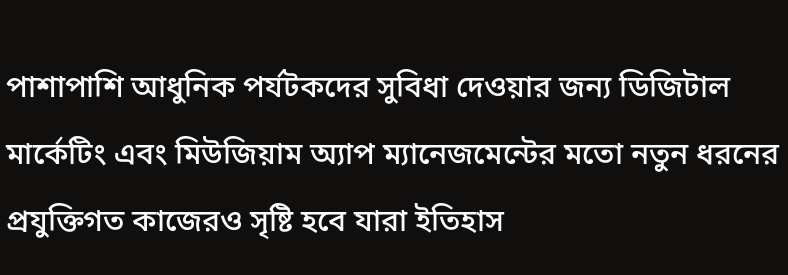পাশাপাশি আধুনিক পর্যটকদের সুবিধা দেওয়ার জন্য ডিজিটাল মার্কেটিং এবং মিউজিয়াম অ্যাপ ম্যানেজমেন্টের মতো নতুন ধরনের প্রযুক্তিগত কাজেরও সৃষ্টি হবে যারা ইতিহাস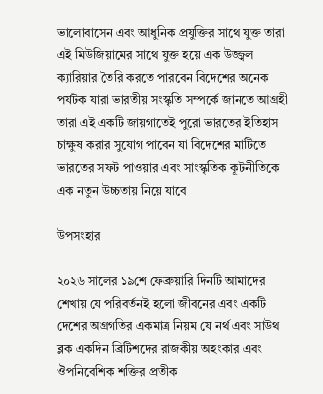ভালোবাসেন এবং আধুনিক প্রযুক্তির সাথে যুক্ত তারা এই মিউজিয়ামের সাথে যুক্ত হয়ে এক উজ্জ্বল ক্যারিয়ার তৈরি করতে পারবেন বিদেশের অনেক পর্যটক যারা ভারতীয় সংস্কৃতি সম্পর্কে জানতে আগ্রহী তারা এই একটি জায়গাতেই পুরো ভারতের ইতিহাস চাক্ষুষ করার সুযোগ পাবেন যা বিদেশের মাটিতে ভারতের সফট পাওয়ার এবং সাংস্কৃতিক কূটনীতিকে এক নতুন উচ্চতায় নিয়ে যাবে

উপসংহার

২০২৬ সালের ১৯শে ফেব্রুয়ারি দিনটি আমাদের শেখায় যে পরিবর্তনই হলো জীবনের এবং একটি দেশের অগ্রগতির একমাত্র নিয়ম যে নর্থ এবং সাউথ ব্লক একদিন ব্রিটিশদের রাজকীয় অহংকার এবং ঔপনিবেশিক শক্তির প্রতীক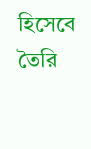হিসেবে তৈরি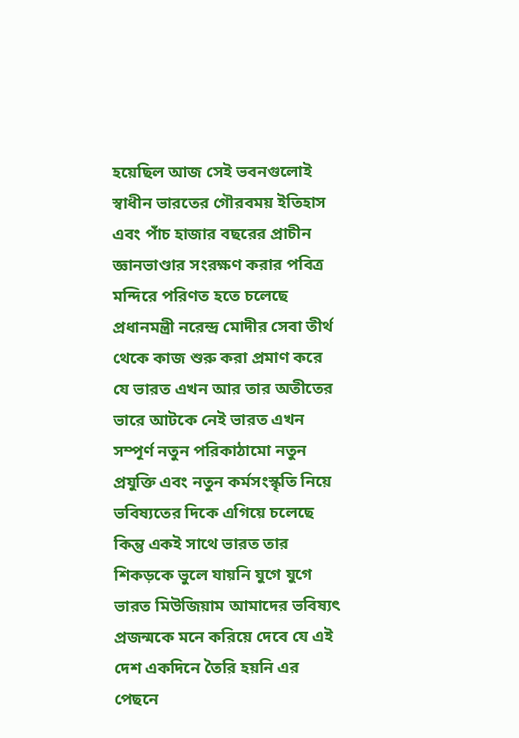হয়েছিল আজ সেই ভবনগুলোই স্বাধীন ভারতের গৌরবময় ইতিহাস এবং পাঁচ হাজার বছরের প্রাচীন জ্ঞানভাণ্ডার সংরক্ষণ করার পবিত্র মন্দিরে পরিণত হতে চলেছে প্রধানমন্ত্রী নরেন্দ্র মোদীর সেবা তীর্থ থেকে কাজ শুরু করা প্রমাণ করে যে ভারত এখন আর তার অতীতের ভারে আটকে নেই ভারত এখন সম্পূর্ণ নতুন পরিকাঠামো নতুন প্রযুক্তি এবং নতুন কর্মসংস্কৃতি নিয়ে ভবিষ্যতের দিকে এগিয়ে চলেছে কিন্তু একই সাথে ভারত তার শিকড়কে ভুলে যায়নি যুগে যুগে ভারত মিউজিয়াম আমাদের ভবিষ্যৎ প্রজন্মকে মনে করিয়ে দেবে যে এই দেশ একদিনে তৈরি হয়নি এর পেছনে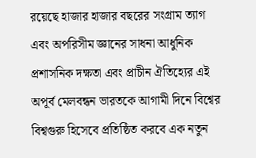রয়েছে হাজার হাজার বছরের সংগ্রাম ত্যাগ এবং অপরিসীম জ্ঞানের সাধনা আধুনিক প্রশাসনিক দক্ষতা এবং প্রাচীন ঐতিহ্যের এই অপূর্ব মেলবন্ধন ভারতকে আগামী দিনে বিশ্বের বিশ্বগুরু হিসেবে প্রতিষ্ঠিত করবে এক নতুন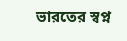ভারতের স্বপ্ন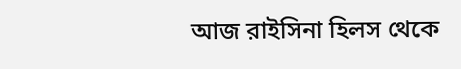আজ রাইসিনা হিলস থেকে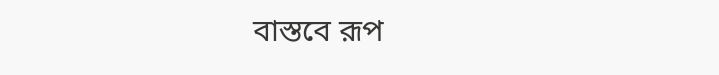বাস্তবে রূপ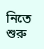নিতে শুরু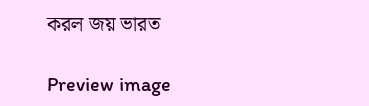করল জয় ভারত

Preview image